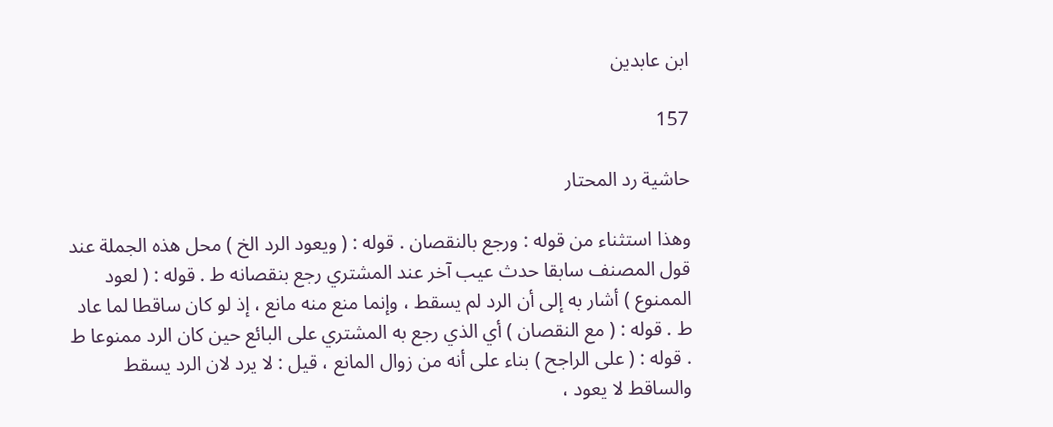ابن عابدين

157

حاشية رد المحتار

وهذا استثناء من قوله : ورجع بالنقصان . قوله : ( ويعود الرد الخ ) محل هذه الجملة عند قول المصنف سابقا حدث عيب آخر عند المشتري رجع بنقصانه ط . قوله : ( لعود الممنوع ) أشار به إلى أن الرد لم يسقط ، وإنما منع منه مانع ، إذ لو كان ساقطا لما عاد ط . قوله : ( مع النقصان ) أي الذي رجع به المشتري على البائع حين كان الرد ممنوعا ط . قوله : ( على الراجح ) بناء على أنه من زوال المانع ، قيل : لا يرد لان الرد يسقط والساقط لا يعود ،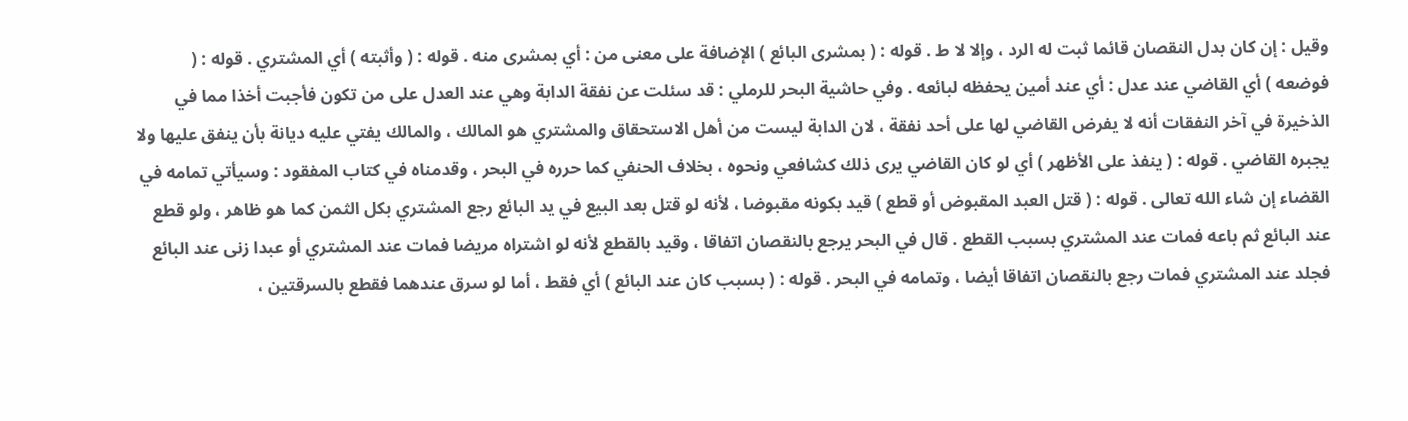وقيل : إن كان بدل النقصان قائما ثبت له الرد ، وإلا لا ط . قوله : ( بمشرى البائع ) الإضافة على معنى من : أي بمشرى منه . قوله : ( وأثبته ) أي المشتري . قوله : ( فوضعه ) أي القاضي عند عدل : أي عند أمين يحفظه لبائعه . وفي حاشية البحر للرملي : قد سئلت عن نفقة الدابة وهي عند العدل على من تكون فأجبت أخذا مما في الذخيرة في آخر النفقات أنه لا يفرض القاضي لها على أحد نفقة ، لان الدابة ليست من أهل الاستحقاق والمشتري هو المالك ، والمالك يفتي عليه ديانة بأن ينفق عليها ولا يجبره القاضي . قوله : ( ينفذ على الأظهر ) أي لو كان القاضي يرى ذلك كشافعي ونحوه ، بخلاف الحنفي كما حرره في البحر ، وقدمناه في كتاب المفقود : وسيأتي تمامه في القضاء إن شاء الله تعالى . قوله : ( قتل العبد المقبوض أو قطع ) قيد بكونه مقبوضا ، لأنه لو قتل بعد البيع في يد البائع رجع المشتري بكل الثمن كما هو ظاهر ، ولو قطع عند البائع ثم باعه فمات عند المشتري بسبب القطع . قال في البحر يرجع بالنقصان اتفاقا ، وقيد بالقطع لأنه لو اشتراه مريضا فمات عند المشتري أو عبدا زنى عند البائع فجلد عند المشتري فمات رجع بالنقصان اتفاقا أيضا ، وتمامه في البحر . قوله : ( بسبب كان عند البائع ) أي فقط ، أما لو سرق عندهما فقطع بالسرقتين ،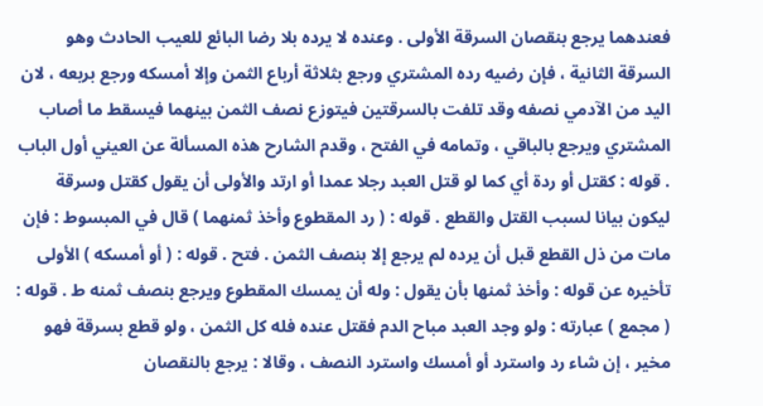فعندهما يرجع بنقصان السرقة الأولى . وعنده لا يرده بلا رضا البائع للعيب الحادث وهو السرقة الثانية ، فإن رضيه رده المشتري ورجع بثلاثة أرباع الثمن وإلا أمسكه ورجع بربعه ، لان اليد من الآدمي نصفه وقد تلفت بالسرقتين فيتوزع نصف الثمن بينهما فيسقط ما أصاب المشتري ويرجع بالباقي ، وتمامه في الفتح ، وقدم الشارح هذه المسألة عن العيني أول الباب . قوله : كقتل أو ردة أي كما لو قتل العبد رجلا عمدا أو ارتد والأولى أن يقول كقتل وسرقة ليكون بيانا لسبب القتل والقطع . قوله : ( رد المقطوع وأخذ ثمنهما ) قال في المبسوط : فإن مات من ذل القطع قبل أن يرده لم يرجع إلا بنصف الثمن . فتح . قوله : ( أو أمسكه ) الأولى تأخيره عن قوله : وأخذ ثمنها بأن يقول : وله أن يمسك المقطوع ويرجع بنصف ثمنه ط . قوله : ( مجمع ) عبارته : ولو وجد العبد مباح الدم فقتل عنده فله كل الثمن ، ولو قطع بسرقة فهو مخير ، إن شاء رد واسترد أو أمسك واسترد النصف ، وقالا : يرجع بالنقصان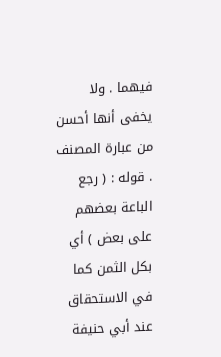فيهما . ولا يخفى أنها أحسن من عبارة المصنف . قوله : ( رجع الباعة بعضهم على بعض ) أي بكل الثمن كما في الاستحقاق عند أبي حنيفة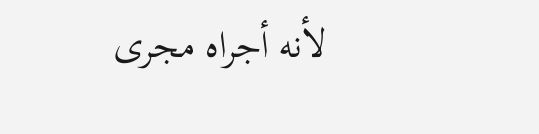لأنه أجراه مجرى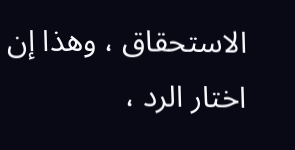الاستحقاق ، وهذا إن اختار الرد ،